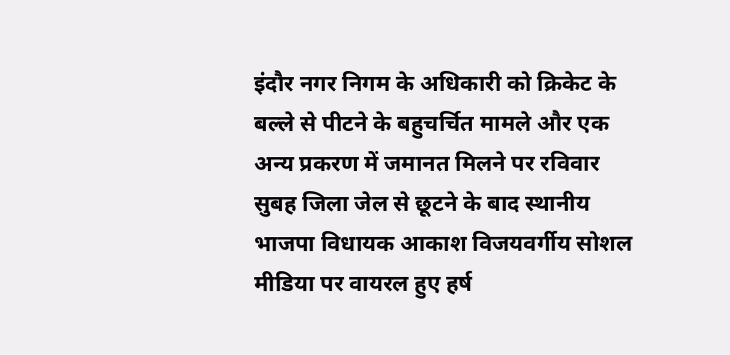इंदौर नगर निगम के अधिकारी को क्रिकेट के बल्ले से पीटने के बहुचर्चित मामले और एक अन्य प्रकरण में जमानत मिलने पर रविवार सुबह जिला जेल से छूटने के बाद स्थानीय भाजपा विधायक आकाश विजयवर्गीय सोशल मीडिया पर वायरल हुए हर्ष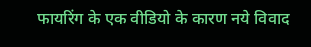फायरिंग के एक वीडियो के कारण नये विवाद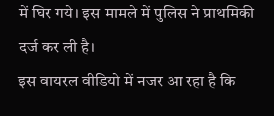में घिर गये। इस मामले में पुलिस ने प्राथमिकी दर्ज कर ली है।
इस वायरल वीडियो में नजर आ रहा है कि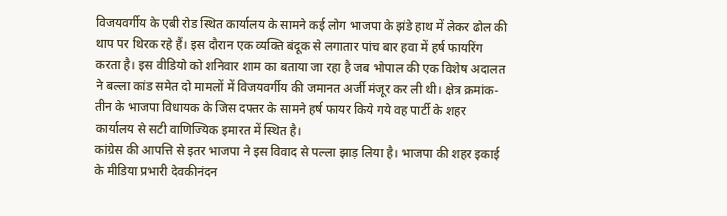विजयवर्गीय के एबी रोड स्थित कार्यालय के सामने कई लोग भाजपा के झंडे हाथ में लेकर ढोल की थाप पर थिरक रहे हैं। इस दौरान एक व्यक्ति बंदूक से लगातार पांच बार हवा में हर्ष फायरिंग करता है। इस वीडियो को शनिवार शाम का बताया जा रहा है जब भोपाल की एक विशेष अदालत ने बल्ला कांड समेत दो मामलों में विजयवर्गीय की जमानत अर्जी मंजूर कर ली थी। क्षेत्र क्रमांक-तीन के भाजपा विधायक के जिस दफ्तर के सामने हर्ष फायर किये गये वह पार्टी के शहर कार्यालय से सटी वाणिज्यिक इमारत में स्थित है।
कांग्रेस की आपत्ति से इतर भाजपा ने इस विवाद से पल्ला झाड़ लिया है। भाजपा की शहर इकाई के मीडिया प्रभारी देवकीनंदन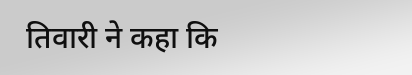तिवारी ने कहा कि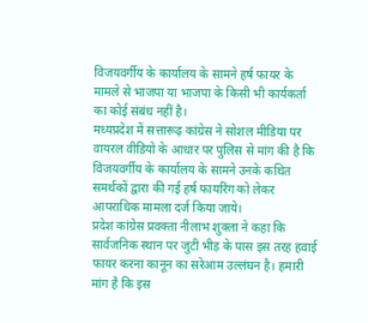विजयवर्गीय के कार्यालय के सामने हर्ष फायर के मामले से भाजपा या भाजपा के किसी भी कार्यकर्ता का कोई संबंध नहीं है।
मध्यप्रदेश में सत्तारूढ़ कांग्रेस ने सोशल मीडिया पर वायरल वीडियो के आधार पर पुलिस से मांग की है कि विजयवर्गीय के कार्यालय के सामने उनके कथित समर्थकों द्वारा की गई हर्ष फायरिंग को लेकर आपराधिक मामला दर्ज किया जाये।
प्रदेश कांग्रेस प्रवक्ता नीलाभ शुक्ला ने कहा कि सार्वजनिक स्थान पर जुटी भीड़ के पास इस तरह हवाई फायर करना कानून का सरेआम उल्लंघन है। हमारी मांग है कि इस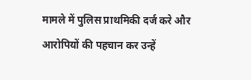मामले में पुलिस प्राथमिकी दर्ज करे और आरोपियों की पहचान कर उन्हें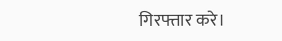गिरफ्तार करे।